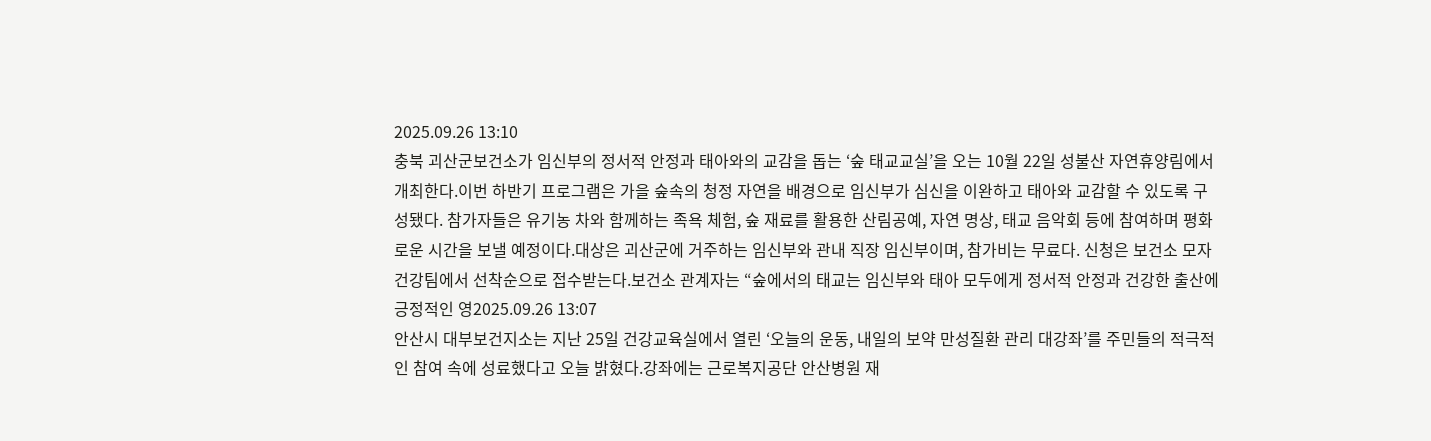2025.09.26 13:10
충북 괴산군보건소가 임신부의 정서적 안정과 태아와의 교감을 돕는 ‘숲 태교교실’을 오는 10월 22일 성불산 자연휴양림에서 개최한다.이번 하반기 프로그램은 가을 숲속의 청정 자연을 배경으로 임신부가 심신을 이완하고 태아와 교감할 수 있도록 구성됐다. 참가자들은 유기농 차와 함께하는 족욕 체험, 숲 재료를 활용한 산림공예, 자연 명상, 태교 음악회 등에 참여하며 평화로운 시간을 보낼 예정이다.대상은 괴산군에 거주하는 임신부와 관내 직장 임신부이며, 참가비는 무료다. 신청은 보건소 모자건강팀에서 선착순으로 접수받는다.보건소 관계자는 “숲에서의 태교는 임신부와 태아 모두에게 정서적 안정과 건강한 출산에 긍정적인 영2025.09.26 13:07
안산시 대부보건지소는 지난 25일 건강교육실에서 열린 ‘오늘의 운동, 내일의 보약 만성질환 관리 대강좌’를 주민들의 적극적인 참여 속에 성료했다고 오늘 밝혔다.강좌에는 근로복지공단 안산병원 재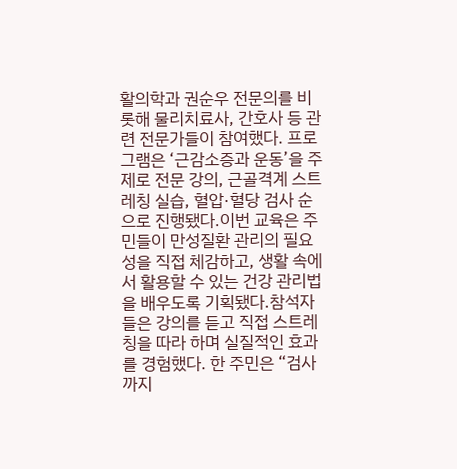활의학과 권순우 전문의를 비롯해 물리치료사, 간호사 등 관련 전문가들이 참여했다. 프로그램은 ‘근감소증과 운동’을 주제로 전문 강의, 근골격계 스트레칭 실습, 혈압·혈당 검사 순으로 진행됐다.이번 교육은 주민들이 만성질환 관리의 필요성을 직접 체감하고, 생활 속에서 활용할 수 있는 건강 관리법을 배우도록 기획됐다.참석자들은 강의를 듣고 직접 스트레칭을 따라 하며 실질적인 효과를 경험했다. 한 주민은 “검사까지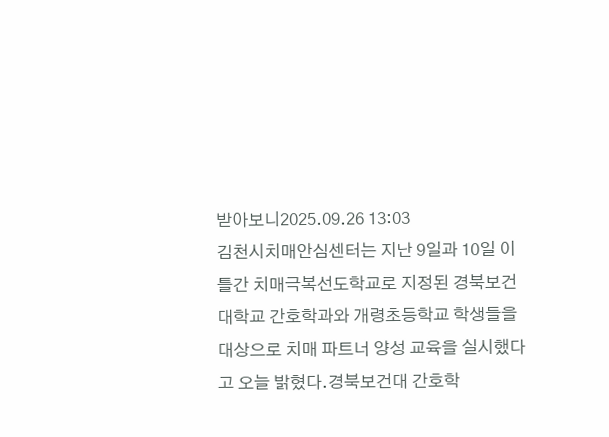받아보니2025.09.26 13:03
김천시치매안심센터는 지난 9일과 10일 이틀간 치매극복선도학교로 지정된 경북보건대학교 간호학과와 개령초등학교 학생들을 대상으로 치매 파트너 양성 교육을 실시했다고 오늘 밝혔다.경북보건대 간호학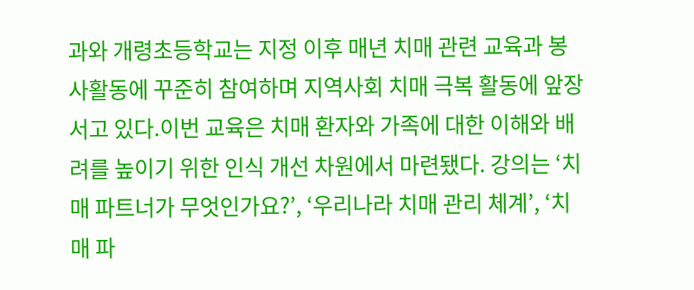과와 개령초등학교는 지정 이후 매년 치매 관련 교육과 봉사활동에 꾸준히 참여하며 지역사회 치매 극복 활동에 앞장서고 있다.이번 교육은 치매 환자와 가족에 대한 이해와 배려를 높이기 위한 인식 개선 차원에서 마련됐다. 강의는 ‘치매 파트너가 무엇인가요?’, ‘우리나라 치매 관리 체계’, ‘치매 파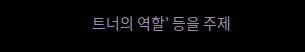트너의 역할’ 등을 주제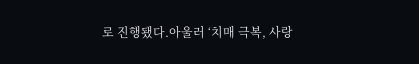로 진행됐다.아울러 ‘치매 극복, 사랑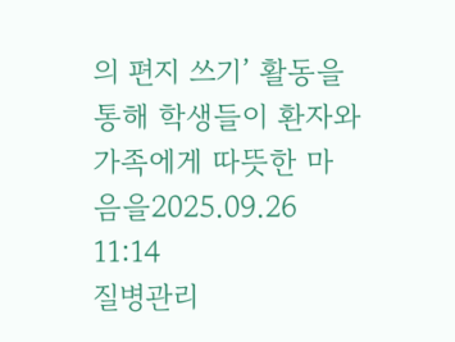의 편지 쓰기’ 활동을 통해 학생들이 환자와 가족에게 따뜻한 마음을2025.09.26 11:14
질병관리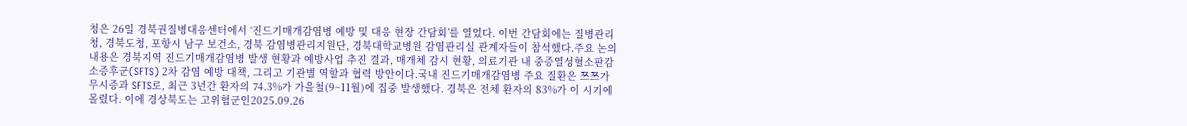청은 26일 경북권질병대응센터에서 ‘진드기매개감염병 예방 및 대응 현장 간담회’를 열었다. 이번 간담회에는 질병관리청, 경북도청, 포항시 남구 보건소, 경북 감염병관리지원단, 경북대학교병원 감염관리실 관계자들이 참석했다.주요 논의 내용은 경북지역 진드기매개감염병 발생 현황과 예방사업 추진 결과, 매개체 감시 현황, 의료기관 내 중증열성혈소판감소증후군(SFTS) 2차 감염 예방 대책, 그리고 기관별 역할과 협력 방안이다.국내 진드기매개감염병 주요 질환은 쯔쯔가무시증과 SFTS로, 최근 3년간 환자의 74.3%가 가을철(9~11월)에 집중 발생했다. 경북은 전체 환자의 83%가 이 시기에 몰렸다. 이에 경상북도는 고위험군인2025.09.26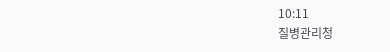10:11
질병관리청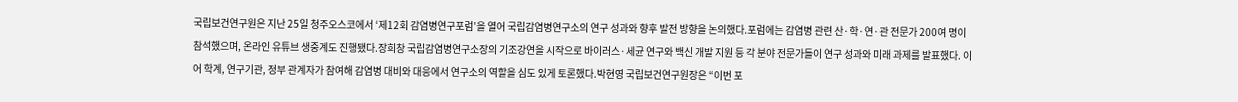국립보건연구원은 지난 25일 청주오스코에서 ‘제12회 감염병연구포럼’을 열어 국립감염병연구소의 연구 성과와 향후 발전 방향을 논의했다.포럼에는 감염병 관련 산·학·연·관 전문가 200여 명이 참석했으며, 온라인 유튜브 생중계도 진행됐다.장희창 국립감염병연구소장의 기조강연을 시작으로 바이러스·세균 연구와 백신 개발 지원 등 각 분야 전문가들이 연구 성과와 미래 과제를 발표했다. 이어 학계, 연구기관, 정부 관계자가 참여해 감염병 대비와 대응에서 연구소의 역할을 심도 있게 토론했다.박현영 국립보건연구원장은 “이번 포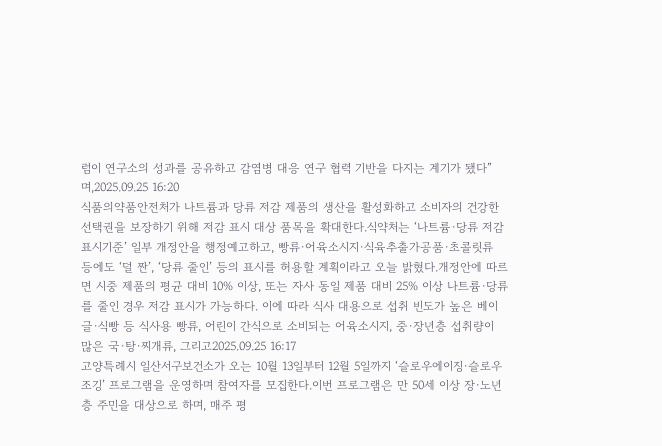럼이 연구소의 성과를 공유하고 감염병 대응 연구 협력 기반을 다지는 계기가 됐다”며,2025.09.25 16:20
식품의약품안전처가 나트륨과 당류 저감 제품의 생산을 활성화하고 소비자의 건강한 선택권을 보장하기 위해 저감 표시 대상 품목을 확대한다.식약처는 ‘나트륨·당류 저감 표시기준’ 일부 개정안을 행정예고하고, 빵류·어육소시지·식육추출가공품·초콜릿류 등에도 ‘덜 짠’, ‘당류 줄인’ 등의 표시를 허용할 계획이라고 오늘 밝혔다.개정안에 따르면 시중 제품의 평균 대비 10% 이상, 또는 자사 동일 제품 대비 25% 이상 나트륨·당류를 줄인 경우 저감 표시가 가능하다. 이에 따라 식사 대용으로 섭취 빈도가 높은 베이글·식빵 등 식사용 빵류, 어린이 간식으로 소비되는 어육소시지, 중·장년층 섭취량이 많은 국·탕·찌개류, 그리고2025.09.25 16:17
고양특례시 일산서구보건소가 오는 10월 13일부터 12월 5일까지 ‘슬로우에이징·슬로우조깅’ 프로그램을 운영하며 참여자를 모집한다.이번 프로그램은 만 50세 이상 장·노년층 주민을 대상으로 하며, 매주 평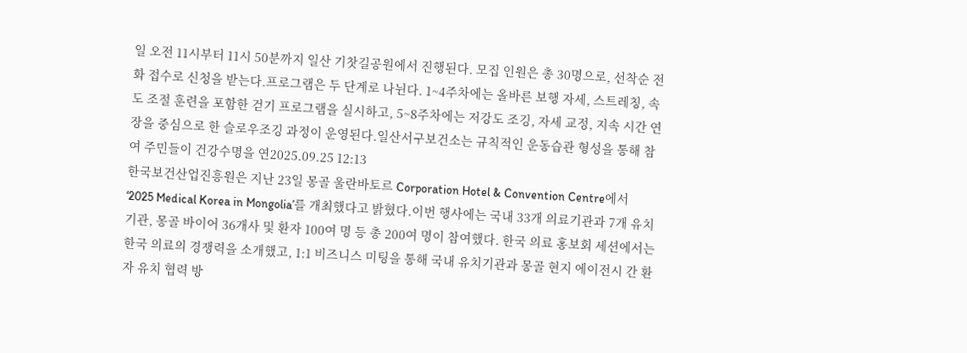일 오전 11시부터 11시 50분까지 일산 기찻길공원에서 진행된다. 모집 인원은 총 30명으로, 선착순 전화 접수로 신청을 받는다.프로그램은 두 단계로 나뉜다. 1~4주차에는 올바른 보행 자세, 스트레칭, 속도 조절 훈련을 포함한 걷기 프로그램을 실시하고, 5~8주차에는 저강도 조깅, 자세 교정, 지속 시간 연장을 중심으로 한 슬로우조깅 과정이 운영된다.일산서구보건소는 규칙적인 운동습관 형성을 통해 참여 주민들이 건강수명을 연2025.09.25 12:13
한국보건산업진흥원은 지난 23일 몽골 울란바토르 Corporation Hotel & Convention Centre에서 ‘2025 Medical Korea in Mongolia’를 개최했다고 밝혔다.이번 행사에는 국내 33개 의료기관과 7개 유치기관, 몽골 바이어 36개사 및 환자 100여 명 등 총 200여 명이 참여했다. 한국 의료 홍보회 세션에서는 한국 의료의 경쟁력을 소개했고, 1:1 비즈니스 미팅을 통해 국내 유치기관과 몽골 현지 에이전시 간 환자 유치 협력 방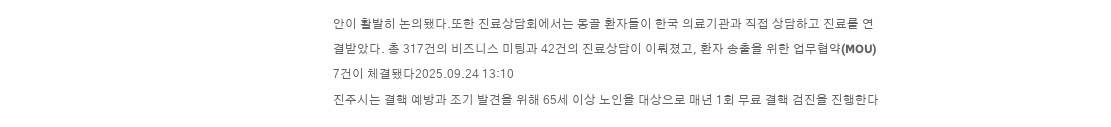안이 활발히 논의됐다.또한 진료상담회에서는 몽골 환자들이 한국 의료기관과 직접 상담하고 진료를 연결받았다. 총 317건의 비즈니스 미팅과 42건의 진료상담이 이뤄졌고, 환자 송출을 위한 업무협약(MOU) 7건이 체결됐다2025.09.24 13:10
진주시는 결핵 예방과 조기 발견을 위해 65세 이상 노인을 대상으로 매년 1회 무료 결핵 검진을 진행한다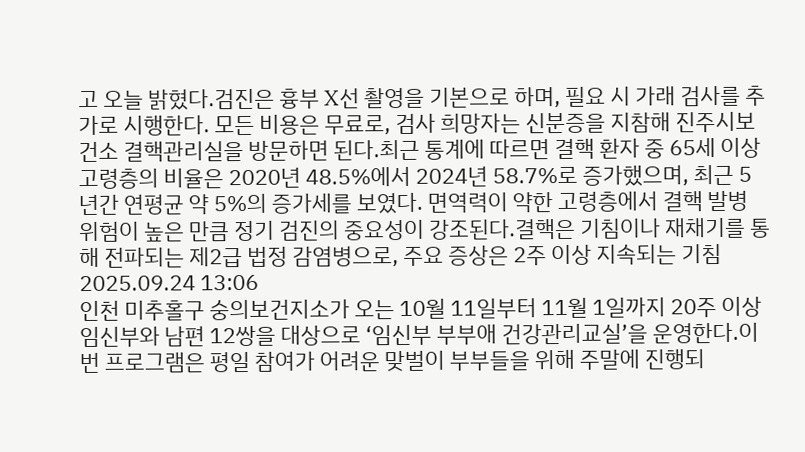고 오늘 밝혔다.검진은 흉부 X선 촬영을 기본으로 하며, 필요 시 가래 검사를 추가로 시행한다. 모든 비용은 무료로, 검사 희망자는 신분증을 지참해 진주시보건소 결핵관리실을 방문하면 된다.최근 통계에 따르면 결핵 환자 중 65세 이상 고령층의 비율은 2020년 48.5%에서 2024년 58.7%로 증가했으며, 최근 5년간 연평균 약 5%의 증가세를 보였다. 면역력이 약한 고령층에서 결핵 발병 위험이 높은 만큼 정기 검진의 중요성이 강조된다.결핵은 기침이나 재채기를 통해 전파되는 제2급 법정 감염병으로, 주요 증상은 2주 이상 지속되는 기침2025.09.24 13:06
인천 미추홀구 숭의보건지소가 오는 10월 11일부터 11월 1일까지 20주 이상 임신부와 남편 12쌍을 대상으로 ‘임신부 부부애 건강관리교실’을 운영한다.이번 프로그램은 평일 참여가 어려운 맞벌이 부부들을 위해 주말에 진행되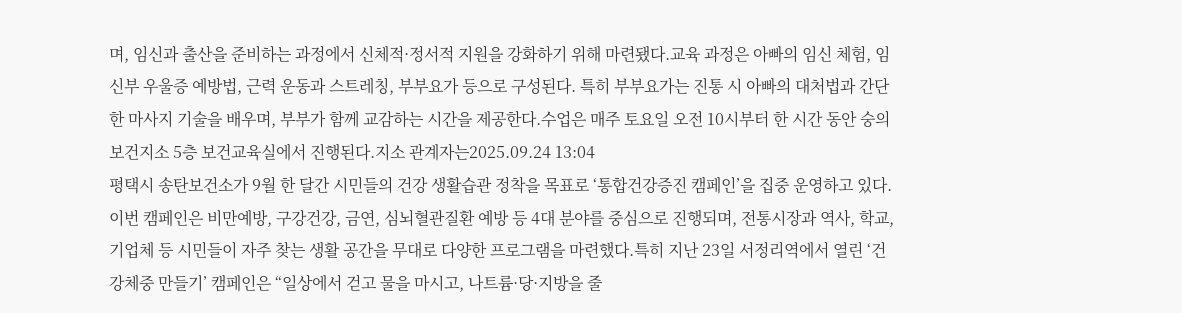며, 임신과 출산을 준비하는 과정에서 신체적·정서적 지원을 강화하기 위해 마련됐다.교육 과정은 아빠의 임신 체험, 임신부 우울증 예방법, 근력 운동과 스트레칭, 부부요가 등으로 구성된다. 특히 부부요가는 진통 시 아빠의 대처법과 간단한 마사지 기술을 배우며, 부부가 함께 교감하는 시간을 제공한다.수업은 매주 토요일 오전 10시부터 한 시간 동안 숭의보건지소 5층 보건교육실에서 진행된다.지소 관계자는2025.09.24 13:04
평택시 송탄보건소가 9월 한 달간 시민들의 건강 생활습관 정착을 목표로 ‘통합건강증진 캠페인’을 집중 운영하고 있다.이번 캠페인은 비만예방, 구강건강, 금연, 심뇌혈관질환 예방 등 4대 분야를 중심으로 진행되며, 전통시장과 역사, 학교, 기업체 등 시민들이 자주 찾는 생활 공간을 무대로 다양한 프로그램을 마련했다.특히 지난 23일 서정리역에서 열린 ‘건강체중 만들기’ 캠페인은 “일상에서 걷고 물을 마시고, 나트륨·당·지방을 줄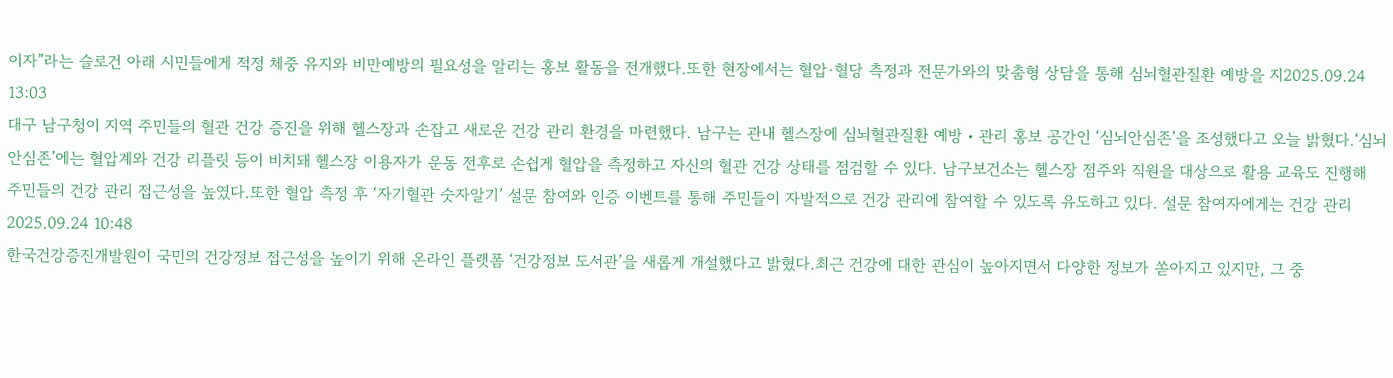이자”라는 슬로건 아래 시민들에게 적정 체중 유지와 비만예방의 필요성을 알리는 홍보 활동을 전개했다.또한 현장에서는 혈압·혈당 측정과 전문가와의 맞춤형 상담을 통해 심뇌혈관질환 예방을 지2025.09.24 13:03
대구 남구청이 지역 주민들의 혈관 건강 증진을 위해 헬스장과 손잡고 새로운 건강 관리 환경을 마련했다. 남구는 관내 헬스장에 심뇌혈관질환 예방・관리 홍보 공간인 ‘심뇌안심존’을 조성했다고 오늘 밝혔다.‘심뇌안심존’에는 혈압계와 건강 리플릿 등이 비치돼 헬스장 이용자가 운동 전후로 손쉽게 혈압을 측정하고 자신의 혈관 건강 상태를 점검할 수 있다. 남구보건소는 헬스장 점주와 직원을 대상으로 활용 교육도 진행해 주민들의 건강 관리 접근성을 높였다.또한 혈압 측정 후 ‘자기혈관 숫자알기’ 설문 참여와 인증 이벤트를 통해 주민들이 자발적으로 건강 관리에 참여할 수 있도록 유도하고 있다. 설문 참여자에게는 건강 관리2025.09.24 10:48
한국건강증진개발원이 국민의 건강정보 접근성을 높이기 위해 온라인 플랫폼 ‘건강정보 도서관’을 새롭게 개설했다고 밝혔다.최근 건강에 대한 관심이 높아지면서 다양한 정보가 쏟아지고 있지만, 그 중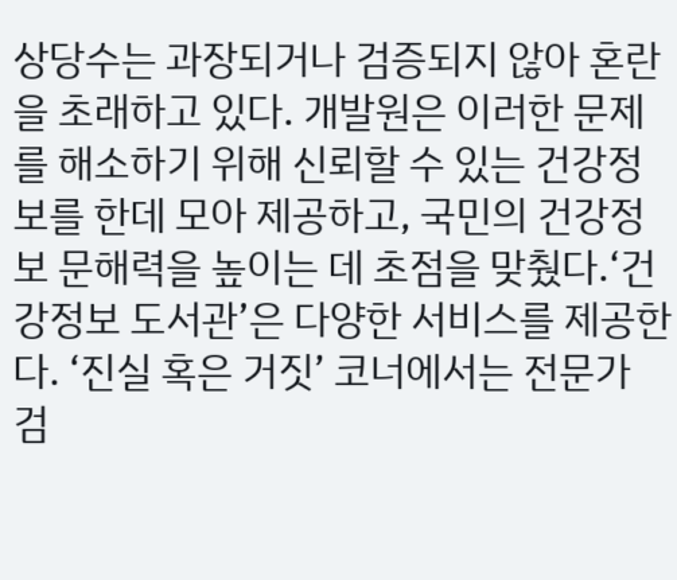상당수는 과장되거나 검증되지 않아 혼란을 초래하고 있다. 개발원은 이러한 문제를 해소하기 위해 신뢰할 수 있는 건강정보를 한데 모아 제공하고, 국민의 건강정보 문해력을 높이는 데 초점을 맞췄다.‘건강정보 도서관’은 다양한 서비스를 제공한다. ‘진실 혹은 거짓’ 코너에서는 전문가 검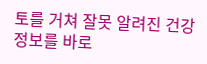토를 거쳐 잘못 알려진 건강정보를 바로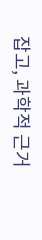잡고, 과학적 근거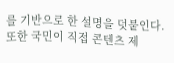를 기반으로 한 설명을 덧붙인다. 또한 국민이 직접 콘텐츠 제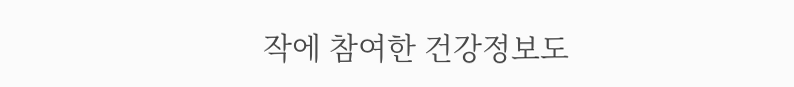작에 참여한 건강정보도